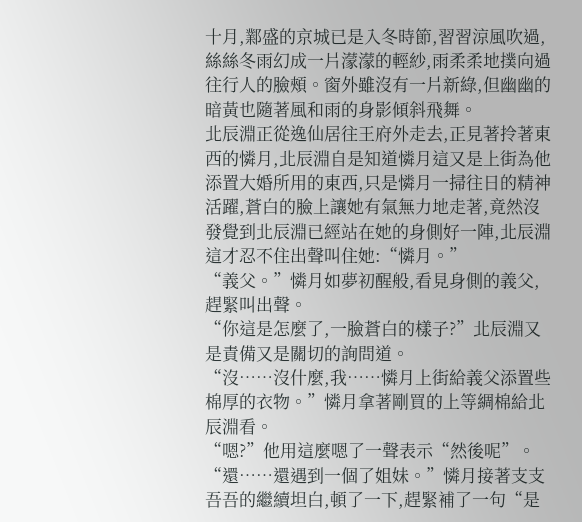十月,鄴盛的京城已是入冬時節,習習涼風吹過,絲絲冬雨幻成一片濛濛的輕紗,雨柔柔地撲向過往行人的臉頰。窗外雖沒有一片新綠,但幽幽的暗黃也隨著風和雨的身影傾斜飛舞。
北辰淵正從逸仙居往王府外走去,正見著拎著東西的憐月,北辰淵自是知道憐月這又是上街為他添置大婚所用的東西,只是憐月一掃往日的精神活躍,蒼白的臉上讓她有氣無力地走著,竟然沒發覺到北辰淵已經站在她的身側好一陣,北辰淵這才忍不住出聲叫住她:“憐月。”
“義父。”憐月如夢初醒般,看見身側的義父,趕緊叫出聲。
“你這是怎麼了,一臉蒼白的樣子?”北辰淵又是責備又是關切的詢問道。
“沒……沒什麼,我……憐月上街給義父添置些棉厚的衣物。”憐月拿著剛買的上等綢棉給北辰淵看。
“嗯?”他用這麼嗯了一聲表示“然後呢”。
“還……還遇到一個了姐妹。”憐月接著支支吾吾的繼續坦白,頓了一下,趕緊補了一句“是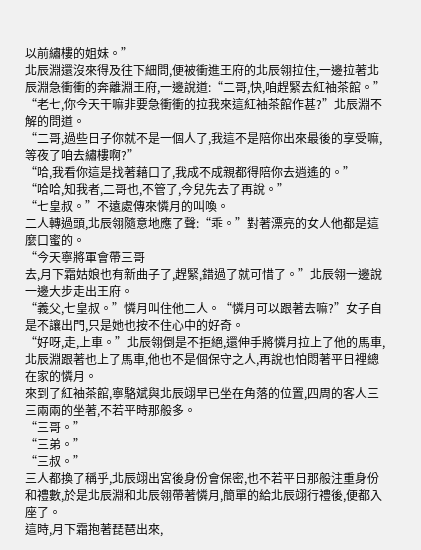以前繡樓的姐妹。”
北辰淵還沒來得及往下細問,便被衝進王府的北辰翎拉住,一邊拉著北辰淵急衝衝的奔離淵王府,一邊說道:“二哥,快,咱趕緊去紅袖茶館。”
“老七,你今天干嘛非要急衝衝的拉我來這紅袖茶館作甚?”北辰淵不解的問道。
“二哥,過些日子你就不是一個人了,我這不是陪你出來最後的享受嘛,等夜了咱去繡樓啊?”
“哈,我看你這是找著藉口了,我成不成親都得陪你去逍遙的。”
“哈哈,知我者,二哥也,不管了,今兒先去了再說。”
“七皇叔。”不遠處傳來憐月的叫喚。
二人轉過頭,北辰翎隨意地應了聲:“乖。”對著漂亮的女人他都是這麼口蜜的。
“今天寧將軍會帶三哥
去,月下霜姑娘也有新曲子了,趕緊,錯過了就可惜了。”北辰翎一邊說一邊大步走出王府。
“義父,七皇叔。”憐月叫住他二人。“憐月可以跟著去嘛?”女子自是不讓出門,只是她也按不住心中的好奇。
“好呀,走,上車。”北辰翎倒是不拒絕,還伸手將憐月拉上了他的馬車,北辰淵跟著也上了馬車,他也不是個保守之人,再說也怕悶著平日裡總在家的憐月。
來到了紅袖茶館,寧駱斌與北辰翊早已坐在角落的位置,四周的客人三三兩兩的坐著,不若平時那般多。
“三哥。”
“三弟。”
“三叔。”
三人都換了稱乎,北辰翊出宮後身份會保密,也不若平日那般注重身份和禮數,於是北辰淵和北辰翎帶著憐月,簡單的給北辰翊行禮後,便都入座了。
這時,月下霜抱著琵琶出來,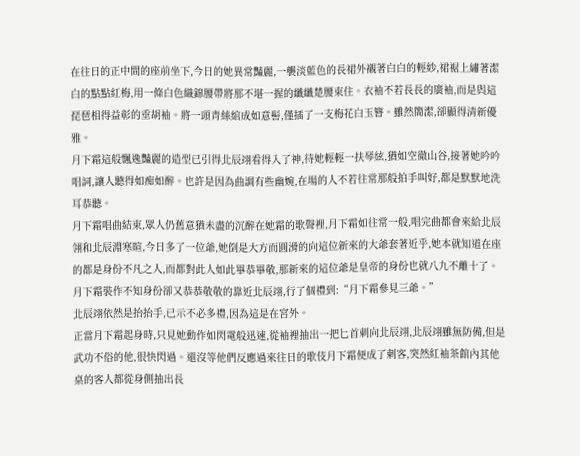在往日的正中間的座前坐下,今日的她異常豔麗,一襲淡藍色的長裙外襯著白白的輕紗,裙裾上繡著潔白的點點紅梅,用一條白色織錦腰帶將那不堪一握的纖纖楚腰束住。衣袖不若長長的廣袖,而是與這琵琶相得益彰的垂胡袖。將一頭青絲綰成如意髻,僅插了一支梅花白玉簪。雖然簡潔,卻顯得清新優雅。
月下霜這般飄逸豔麗的造型已引得北辰翊看得入了神,待她輕輕一扶琴絃,猶如空徹山谷,接著她吟吟唱詞,讓人聽得如痴如醉。也許是因為曲調有些幽婉,在場的人不若往常那般拍手叫好,都是默默地洗耳恭聽。
月下霜唱曲結束,眾人仍舊意猶未盡的沉醉在她霜的歌聲裡,月下霜如往常一般,唱完曲都會來給北辰翎和北辰淵寒暄,今日多了一位爺,她倒是大方而圓滑的向這位新來的大爺套著近乎,她本就知道在座的都是身份不凡之人,而都對此人如此畢恭畢敬,那新來的這位爺是皇帝的身份也就八九不離十了。
月下霜裝作不知身份卻又恭恭敬敬的靠近北辰翊,行了個禮到:“月下霜參見三爺。”
北辰翊依然是抬抬手,已示不必多禮,因為這是在宮外。
正當月下霜起身時,只見她動作如閃電般迅速,從袖裡抽出一把匕首刺向北辰翊,北辰翊雖無防備,但是武功不俗的他,很快閃過。還沒等他們反應過來往日的歌伎月下霜便成了刺客,突然紅袖茶館內其他桌的客人都從身側抽出長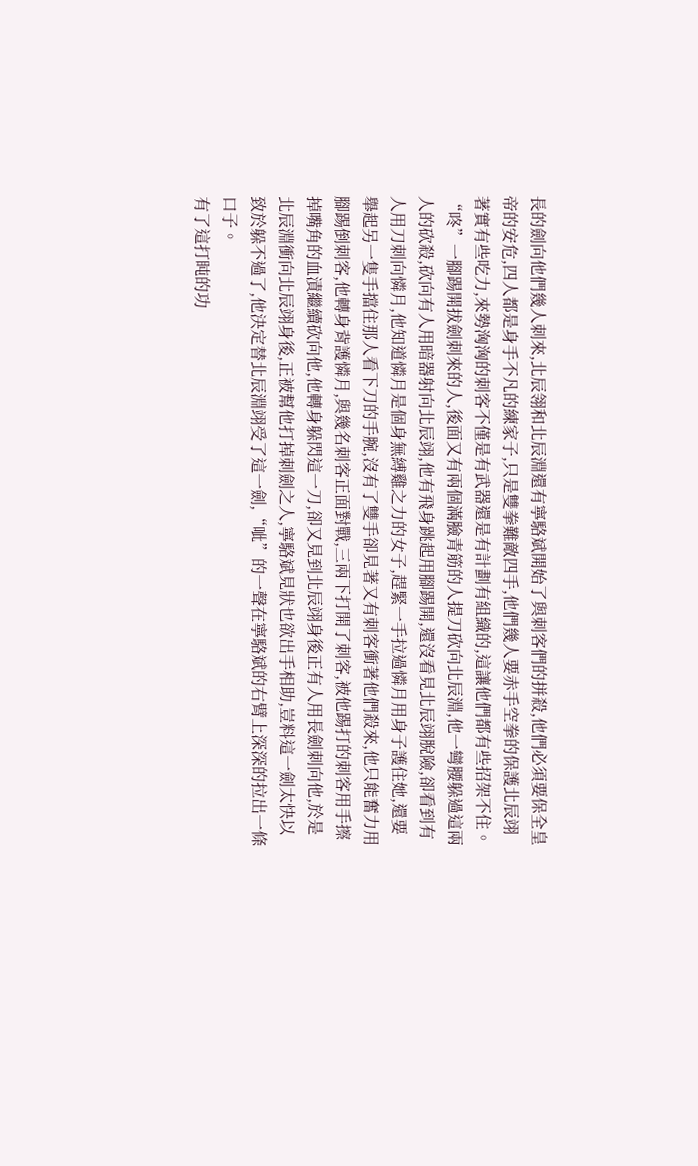長的劍向他們幾人刺來,北辰翎和北辰淵還有寧駱斌開始了與刺客們的拼殺,他們必須要保全皇帝的安危,四人都是身手不凡的練家子,只是雙拳難敵四手,他們幾人要赤手空拳的保護北辰翊著實有些吃力,來勢洶洶的刺客不僅是有武器還是有計劃有組織的,這讓他們都有些招架不住。
“咚”一腳踢開拔劍刺來的人,後面又有兩個滿臉青筋的人提刀砍向北辰淵,他一彎腰躲過這兩人的砍殺,砍向有人用暗器射向北辰翊,他有飛身跳起用腳踢開,還沒看見北辰翊脫險,卻看到有人用刀刺向憐月,他知道憐月是個身無縛雞之力的女子,趕緊一手拉過憐月用身子護住她,還要舉起另一隻手擋住那人看下刀的手腕,沒有了雙手卻見著又有刺客衝著他們殺來,他只能奮力用腳踢倒刺客,他轉身背護憐月,與幾名刺客正面對戰,三兩下打開了刺客,被他踢打的刺客用手擦掉嘴角的血漬繼續砍向他,他轉身躲閃這一刀,卻又見到北辰翊身後正有人用長劍刺向他,於是北辰淵衝向北辰翊身後,正被幫他打掉刺劍之人,寧駱斌見狀也欲出手相助,豈料這一劍太快以致於躲不過了,他決定替北辰淵翊受了這一劍,“呲”的一聲在寧駱斌的右臂上深深的拉出一條口子。
有了這打盹的功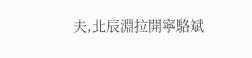夫,北辰淵拉開寧駱斌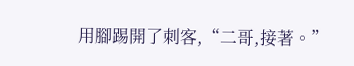用腳踢開了刺客,“二哥,接著。”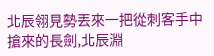北辰翎見勢丟來一把從刺客手中搶來的長劍,北辰淵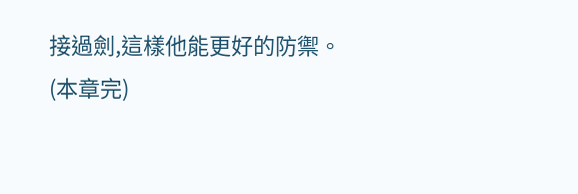接過劍,這樣他能更好的防禦。
(本章完)